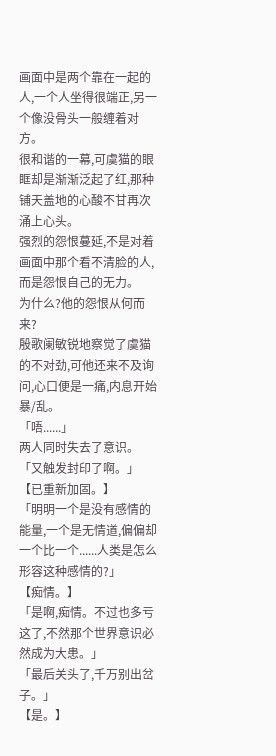画面中是两个靠在一起的人,一个人坐得很端正,另一个像没骨头一般缠着对方。
很和谐的一幕,可虞猫的眼眶却是渐渐泛起了红,那种铺天盖地的心酸不甘再次涌上心头。
强烈的怨恨蔓延,不是对着画面中那个看不清脸的人,而是怨恨自己的无力。
为什么?他的怨恨从何而来?
殷歌阑敏锐地察觉了虞猫的不对劲,可他还来不及询问,心口便是一痛,内息开始暴/乱。
「唔......」
两人同时失去了意识。
「又触发封印了啊。」
【已重新加固。】
「明明一个是没有感情的能量,一个是无情道,偏偏却一个比一个......人类是怎么形容这种感情的?」
【痴情。】
「是啊,痴情。不过也多亏这了,不然那个世界意识必然成为大患。」
「最后关头了,千万别出岔子。」
【是。】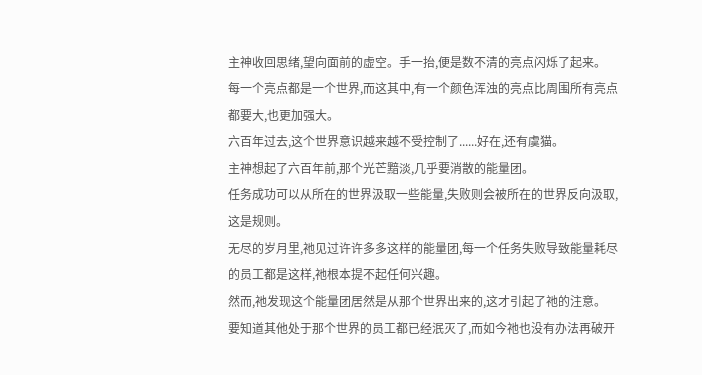主神收回思绪,望向面前的虚空。手一抬,便是数不清的亮点闪烁了起来。
每一个亮点都是一个世界,而这其中,有一个颜色浑浊的亮点比周围所有亮点都要大,也更加强大。
六百年过去,这个世界意识越来越不受控制了......好在,还有虞猫。
主神想起了六百年前,那个光芒黯淡,几乎要消散的能量团。
任务成功可以从所在的世界汲取一些能量,失败则会被所在的世界反向汲取,这是规则。
无尽的岁月里,祂见过许许多多这样的能量团,每一个任务失败导致能量耗尽的员工都是这样,祂根本提不起任何兴趣。
然而,祂发现这个能量团居然是从那个世界出来的,这才引起了祂的注意。
要知道其他处于那个世界的员工都已经泯灭了,而如今祂也没有办法再破开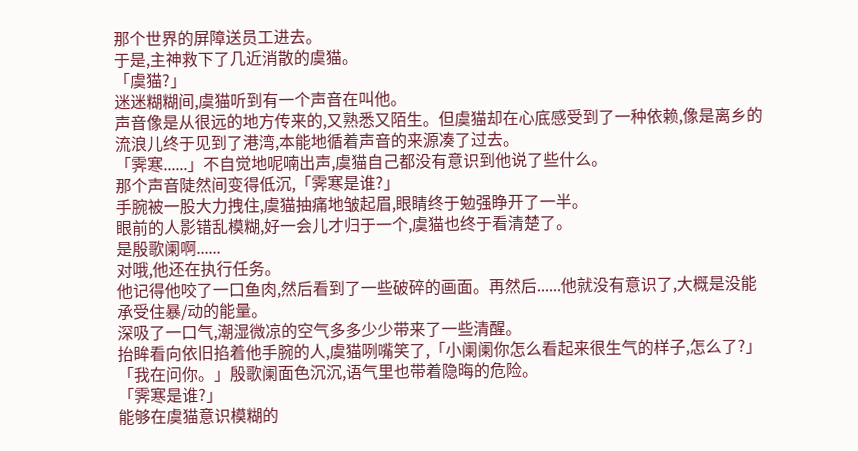那个世界的屏障送员工进去。
于是,主神救下了几近消散的虞猫。
「虞猫?」
迷迷糊糊间,虞猫听到有一个声音在叫他。
声音像是从很远的地方传来的,又熟悉又陌生。但虞猫却在心底感受到了一种依赖,像是离乡的流浪儿终于见到了港湾,本能地循着声音的来源凑了过去。
「霁寒......」不自觉地呢喃出声,虞猫自己都没有意识到他说了些什么。
那个声音陡然间变得低沉,「霁寒是谁?」
手腕被一股大力拽住,虞猫抽痛地皱起眉,眼睛终于勉强睁开了一半。
眼前的人影错乱模糊,好一会儿才归于一个,虞猫也终于看清楚了。
是殷歌阑啊......
对哦,他还在执行任务。
他记得他咬了一口鱼肉,然后看到了一些破碎的画面。再然后......他就没有意识了,大概是没能承受住暴/动的能量。
深吸了一口气,潮湿微凉的空气多多少少带来了一些清醒。
抬眸看向依旧掐着他手腕的人,虞猫咧嘴笑了,「小阑阑你怎么看起来很生气的样子,怎么了?」
「我在问你。」殷歌阑面色沉沉,语气里也带着隐晦的危险。
「霁寒是谁?」
能够在虞猫意识模糊的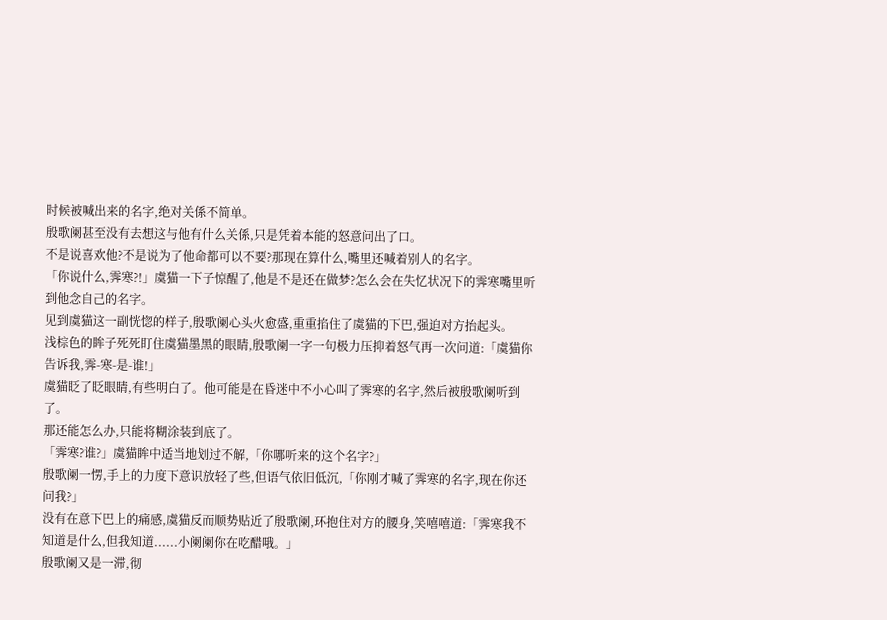时候被喊出来的名字,绝对关係不简单。
殷歌阑甚至没有去想这与他有什么关係,只是凭着本能的怒意问出了口。
不是说喜欢他?不是说为了他命都可以不要?那现在算什么,嘴里还喊着别人的名字。
「你说什么,霁寒?!」虞猫一下子惊醒了,他是不是还在做梦?怎么会在失忆状况下的霁寒嘴里听到他念自己的名字。
见到虞猫这一副恍惚的样子,殷歌阑心头火愈盛,重重掐住了虞猫的下巴,强迫对方抬起头。
浅棕色的眸子死死盯住虞猫墨黑的眼睛,殷歌阑一字一句极力压抑着怒气再一次问道:「虞猫你告诉我,霁-寒-是-谁!」
虞猫眨了眨眼睛,有些明白了。他可能是在昏迷中不小心叫了霁寒的名字,然后被殷歌阑听到了。
那还能怎么办,只能将糊涂装到底了。
「霁寒?谁?」虞猫眸中适当地划过不解,「你哪听来的这个名字?」
殷歌阑一愣,手上的力度下意识放轻了些,但语气依旧低沉,「你刚才喊了霁寒的名字,现在你还问我?」
没有在意下巴上的痛感,虞猫反而顺势贴近了殷歌阑,环抱住对方的腰身,笑嘻嘻道:「霁寒我不知道是什么,但我知道......小阑阑你在吃醋哦。」
殷歌阑又是一滞,彻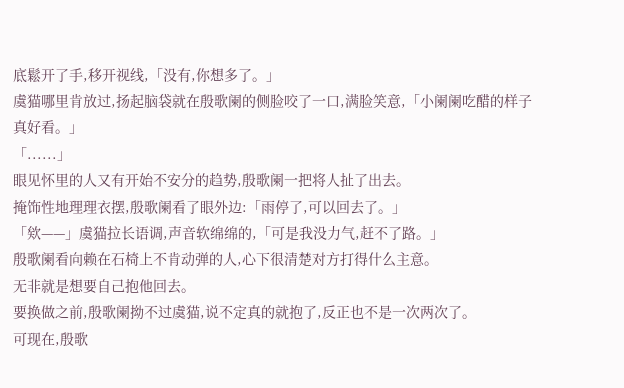底鬆开了手,移开视线,「没有,你想多了。」
虞猫哪里肯放过,扬起脑袋就在殷歌阑的侧脸咬了一口,满脸笑意,「小阑阑吃醋的样子真好看。」
「......」
眼见怀里的人又有开始不安分的趋势,殷歌阑一把将人扯了出去。
掩饰性地理理衣摆,殷歌阑看了眼外边:「雨停了,可以回去了。」
「欸——」虞猫拉长语调,声音软绵绵的,「可是我没力气,赶不了路。」
殷歌阑看向赖在石椅上不肯动弹的人,心下很清楚对方打得什么主意。
无非就是想要自己抱他回去。
要换做之前,殷歌阑拗不过虞猫,说不定真的就抱了,反正也不是一次两次了。
可现在,殷歌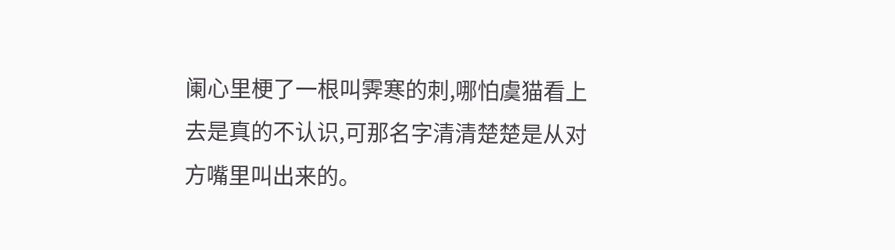阑心里梗了一根叫霁寒的刺,哪怕虞猫看上去是真的不认识,可那名字清清楚楚是从对方嘴里叫出来的。